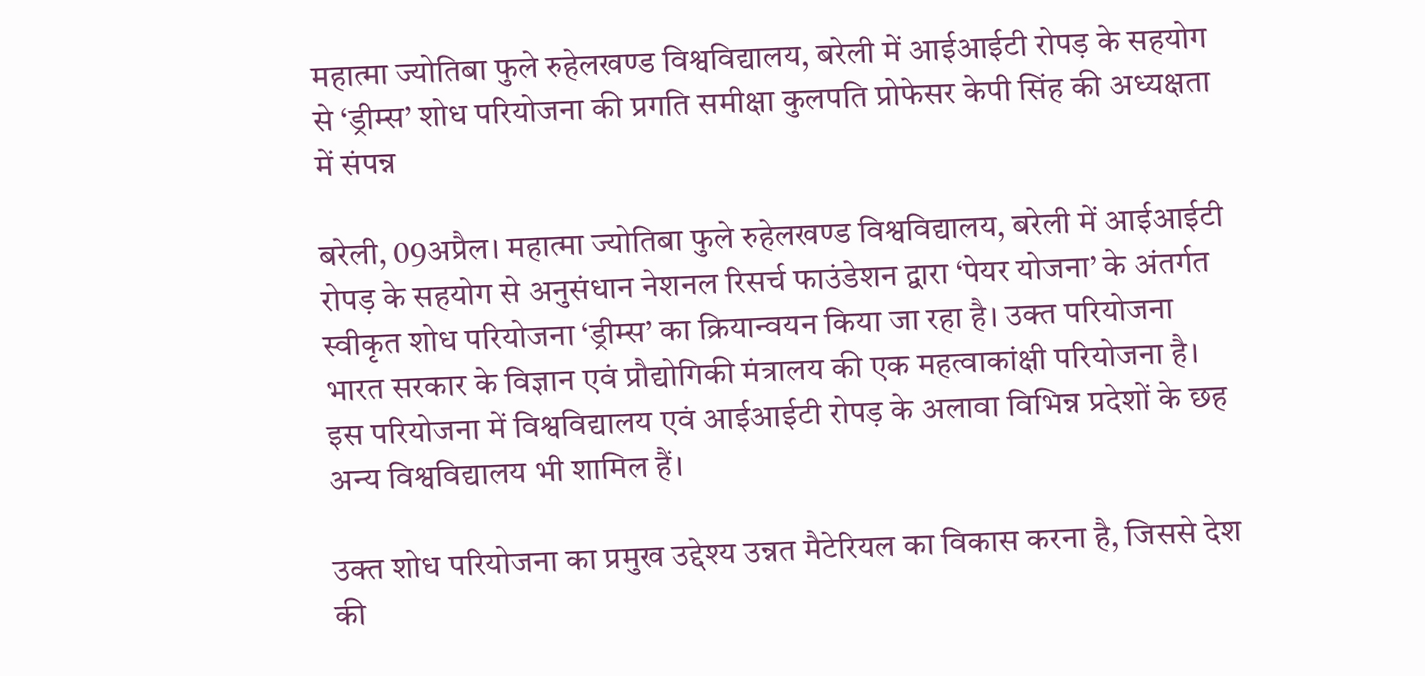महात्मा ज्योतिबा फुले रुहेलखण्ड विश्वविद्यालय, बरेली में आईआईटी रोपड़ के सहयोग से ‘ड्रीम्स’ शोध परियोजना की प्रगति समीक्षा कुलपति प्रोफेसर केपी सिंह की अध्यक्षता में संपन्न

बरेली, 09अप्रैल। महात्मा ज्योतिबा फुले रुहेलखण्ड विश्वविद्यालय, बरेली में आईआईटी रोपड़ के सहयोग से अनुसंधान नेशनल रिसर्च फाउंडेशन द्वारा ‘पेयर योजना’ के अंतर्गत स्वीकृत शोध परियोजना ‘ड्रीम्स’ का क्रियान्वयन किया जा रहा है। उक्त परियोजना भारत सरकार के विज्ञान एवं प्रौद्योगिकी मंत्रालय की एक महत्वाकांक्षी परियोजना है। इस परियोजना में विश्वविद्यालय एवं आईआईटी रोपड़ के अलावा विभिन्न प्रदेशों के छह अन्य विश्वविद्यालय भी शामिल हैं।

उक्त शोध परियोजना का प्रमुख उद्देश्य उन्नत मैटेरियल का विकास करना है, जिससे देश की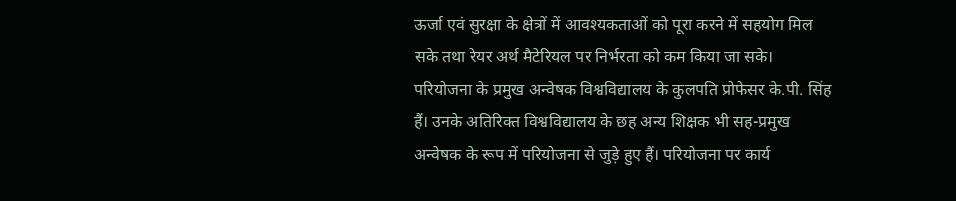ऊर्जा एवं सुरक्षा के क्षेत्रों में आवश्यकताओं को पूरा करने में सहयोग मिल सके तथा रेयर अर्थ मैटेरियल पर निर्भरता को कम किया जा सके।
परियोजना के प्रमुख अन्वेषक विश्वविद्यालय के कुलपति प्रोफेसर के.पी. सिंह हैं। उनके अतिरिक्त विश्वविद्यालय के छह अन्य शिक्षक भी सह-प्रमुख अन्वेषक के रूप में परियोजना से जुड़े हुए हैं। परियोजना पर कार्य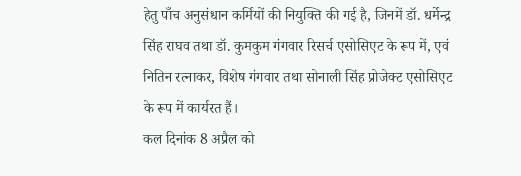हेतु पाँच अनुसंधान कर्मियों की नियुक्ति की गई है, जिनमें डॉ. धर्मेन्द्र सिंह राघव तथा डॉ. कुमकुम गंगवार रिसर्च एसोसिएट के रूप में, एवं नितिन रत्नाकर, विशेष गंगवार तथा सोनाली सिंह प्रोजेक्ट एसोसिएट के रूप में कार्यरत हैं।
कल दिनांक 8 अप्रैल को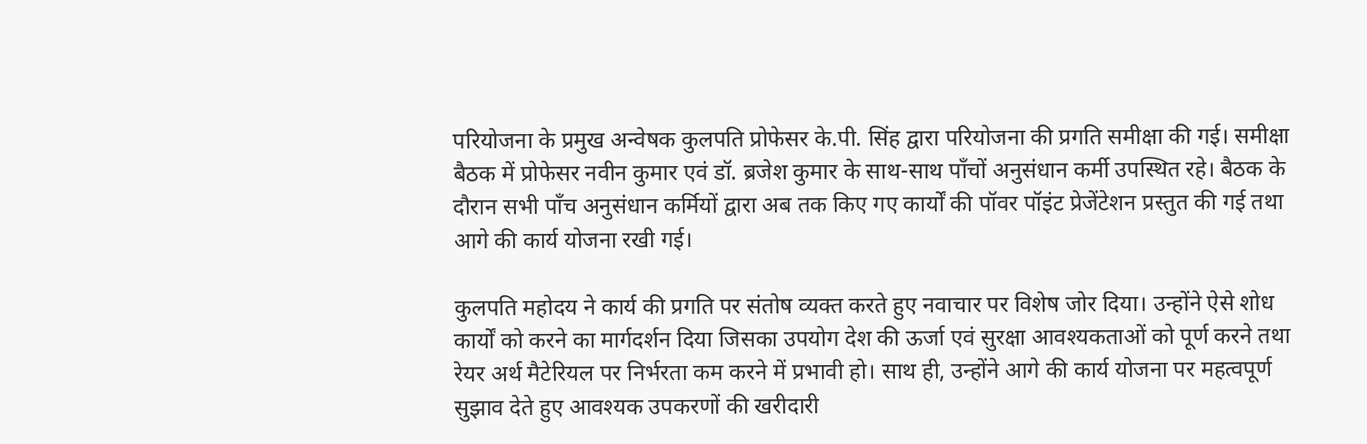परियोजना के प्रमुख अन्वेषक कुलपति प्रोफेसर के.पी. सिंह द्वारा परियोजना की प्रगति समीक्षा की गई। समीक्षा बैठक में प्रोफेसर नवीन कुमार एवं डॉ. ब्रजेश कुमार के साथ-साथ पाँचों अनुसंधान कर्मी उपस्थित रहे। बैठक के दौरान सभी पाँच अनुसंधान कर्मियों द्वारा अब तक किए गए कार्यों की पॉवर पॉइंट प्रेजेंटेशन प्रस्तुत की गई तथा आगे की कार्य योजना रखी गई।

कुलपति महोदय ने कार्य की प्रगति पर संतोष व्यक्त करते हुए नवाचार पर विशेष जोर दिया। उन्होंने ऐसे शोध कार्यों को करने का मार्गदर्शन दिया जिसका उपयोग देश की ऊर्जा एवं सुरक्षा आवश्यकताओं को पूर्ण करने तथा रेयर अर्थ मैटेरियल पर निर्भरता कम करने में प्रभावी हो। साथ ही, उन्होंने आगे की कार्य योजना पर महत्वपूर्ण सुझाव देते हुए आवश्यक उपकरणों की खरीदारी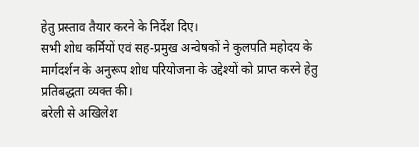हेतु प्रस्ताव तैयार करने के निर्देश दिए।
सभी शोध कर्मियों एवं सह-प्रमुख अन्वेषकों ने कुलपति महोदय के मार्गदर्शन के अनुरूप शोध परियोजना के उद्देश्यों को प्राप्त करने हेतु प्रतिबद्धता व्यक्त की।
बरेली से अखिलेश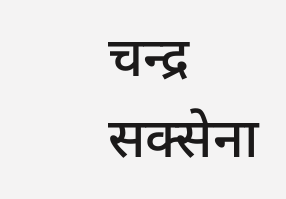चन्द्र सक्सेना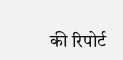की रिपोर्ट